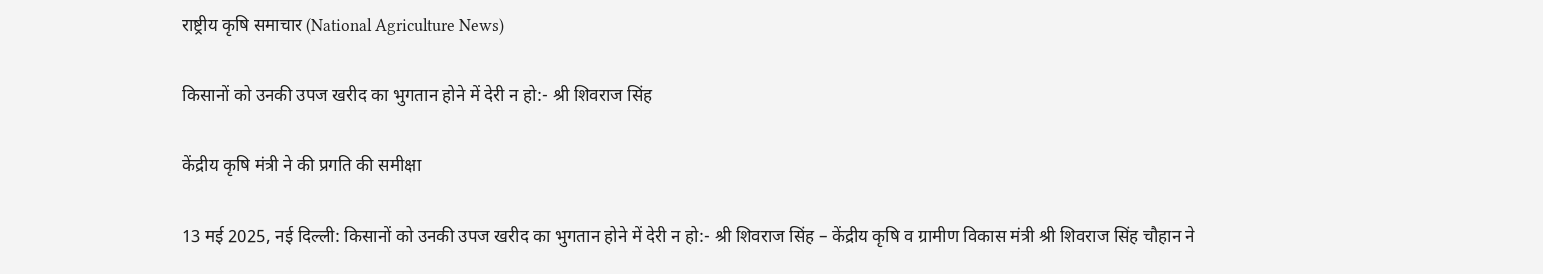राष्ट्रीय कृषि समाचार (National Agriculture News)

किसानों को उनकी उपज खरीद का भुगतान होने में देरी न हो:- श्री शिवराज सिंह

केंद्रीय कृषि मंत्री ने की प्रगति की समीक्षा

13 मई 2025, नई दिल्ली: किसानों को उनकी उपज खरीद का भुगतान होने में देरी न हो:- श्री शिवराज सिंह – केंद्रीय कृषि व ग्रामीण विकास मंत्री श्री शिवराज सिंह चौहान ने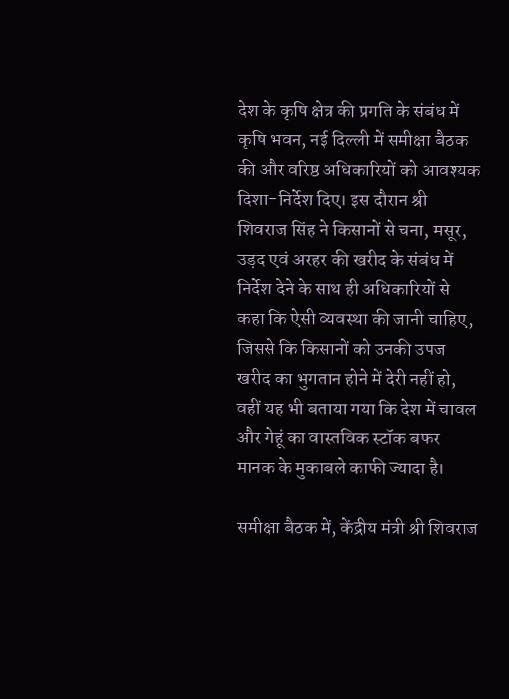देश के कृषि क्षेत्र की प्रगति के संबंध में  कृषि भवन, नई दिल्ली में समीक्षा बैठक की और वरिष्ठ अधिकारियों को आवश्यक दिशा-निर्देश दिए। इस दौरान श्री शिवराज सिंह ने किसानों से चना, मसूर, उड़द एवं अरहर की खरीद के संबंध में निर्देश देने के साथ ही अधिकारियों से कहा कि ऐसी व्यवस्था की जानी चाहिए, जिससे कि किसानों को उनकी उपज खरीद का भुगतान होने में देरी नहीं हो, वहीं यह भी बताया गया कि देश में चावल और गेहूं का वास्तविक स्टॉक बफर मानक के मुकाबले काफी ज्यादा है।

समीक्षा बैठक में, केंद्रीय मंत्री श्री शिवराज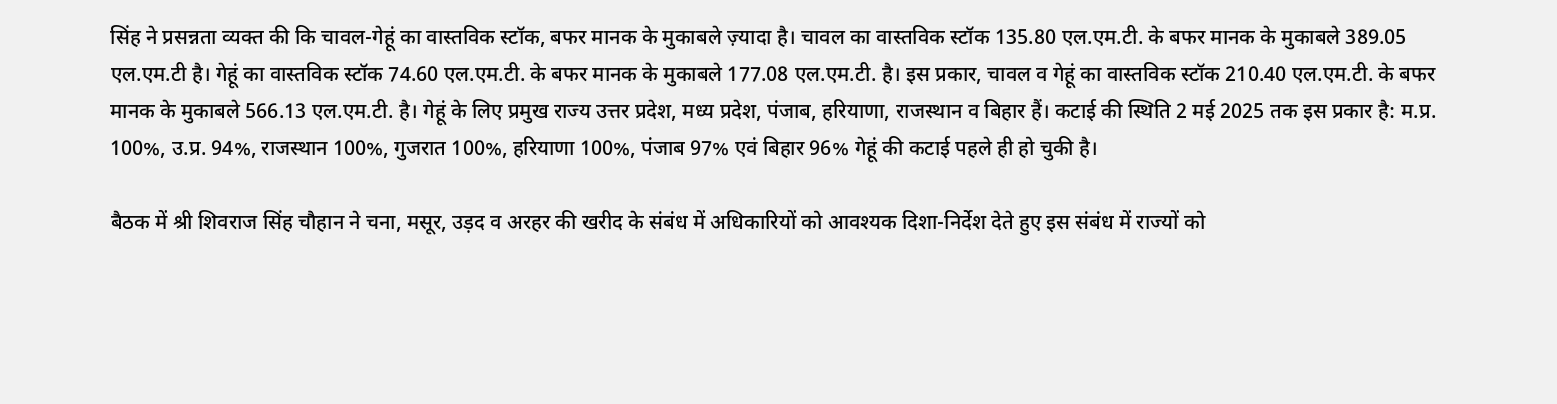सिंह ने प्रसन्नता व्यक्त की कि चावल-गेहूं का वास्तविक स्टॉक, बफर मानक के मुकाबले ज़्यादा है। चावल का वास्तविक स्टॉक 135.80 एल.एम.टी. के बफर मानक के मुकाबले 389.05 एल.एम.टी है। गेहूं का वास्तविक स्टॉक 74.60 एल.एम.टी. के बफर मानक के मुकाबले 177.08 एल.एम.टी. है। इस प्रकार, चावल व गेहूं का वास्तविक स्टॉक 210.40 एल.एम.टी. के बफर मानक के मुकाबले 566.13 एल.एम.टी. है। गेहूं के लिए प्रमुख राज्य उत्तर प्रदेश, मध्य प्रदेश, पंजाब, हरियाणा, राजस्थान व बिहार हैं। कटाई की स्थिति 2 मई 2025 तक इस प्रकार है: म.प्र. 100%, उ.प्र. 94%, राजस्थान 100%, गुजरात 100%, हरियाणा 100%, पंजाब 97% एवं बिहार 96% गेहूं की कटाई पहले ही हो चुकी है।

बैठक में श्री शिवराज सिंह चौहान ने चना, मसूर, उड़द व अरहर की खरीद के संबंध में अधिकारियों को आवश्यक दिशा-निर्देश देते हुए इस संबंध में राज्यों को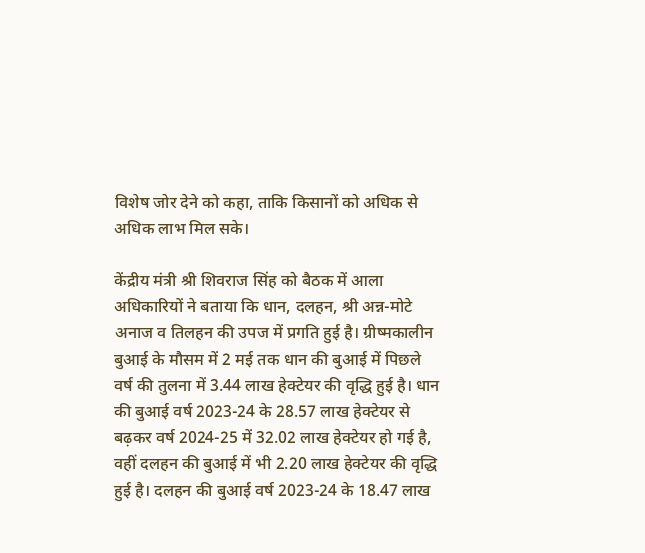विशेष जोर देने को कहा, ताकि किसानों को अधिक से अधिक लाभ मिल सके।

केंद्रीय मंत्री श्री शिवराज सिंह को बैठक में आला अधिकारियों ने बताया कि धान, दलहन, श्री अन्न-मोटे अनाज व तिलहन की उपज में प्रगति हुई है। ग्रीष्मकालीन बुआई के मौसम में 2 मई तक धान की बुआई में पिछले वर्ष की तुलना में 3.44 लाख हेक्टेयर की वृद्धि हुई है। धान की बुआई वर्ष 2023-24 के 28.57 लाख हेक्टेयर से बढ़कर वर्ष 2024-25 में 32.02 लाख हेक्टेयर हो गई है, वहीं दलहन की बुआई में भी 2.20 लाख हेक्टेयर की वृद्धि हुई है। दलहन की बुआई वर्ष 2023-24 के 18.47 लाख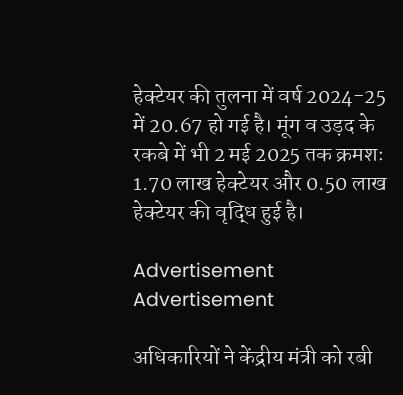हेक्टेयर की तुलना में वर्ष 2024-25 में 20.67 हो गई है। मूंग व उड़द के रकबे में भी 2 मई 2025 तक क्रमशः 1.70 लाख हेक्टेयर और 0.50 लाख हेक्टेयर की वृद्धि हुई है।

Advertisement
Advertisement

अधिकारियों ने केंद्रीय मंत्री को रबी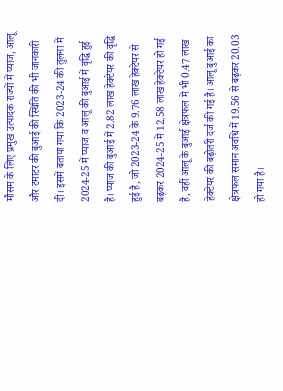मौसम के लिए प्रमुख उत्पादक राज्यों में प्याज, आलू और टमाटर की बुआई की स्थिति की भी जानकारी दी। इसमें बताया गया कि 2023-24 की तुलना में 2024-25 में प्याज व आलू की बुआई में वृद्धि हुई है। प्याज की बुआई में 2.82 लाख हेक्टेयर की वृद्धि हुई है, जो 2023-24 के 9.76 लाख हेक्टेयर से बढ़कर 2024-25 में 12.58 लाख हेक्टेयर हो गई है, वहीं आलू के बुआई क्षेत्रफल में भी 0.47 लाख हेक्टेयर की बढ़ोतरी दर्ज की गई है। आलू बुआई का क्षेत्रफल समान अवधि में 19.56 से बढ़कर 20.03 हो गया है।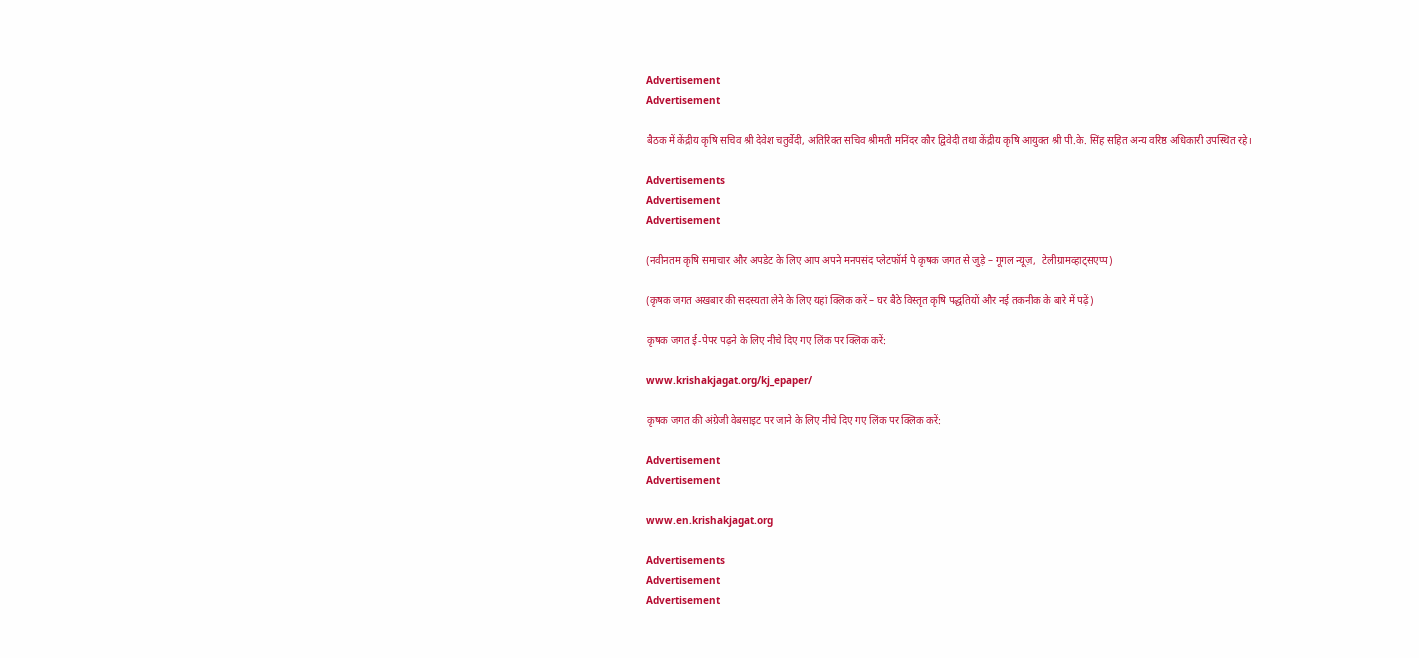Advertisement
Advertisement

बैठक में केंद्रीय कृषि सचिव श्री देवेश चतुर्वेदी, अतिरिक्त सचिव श्रीमती मनिंदर कौर द्विवेदी तथा केंद्रीय कृषि आयुक्त श्री पी.के. सिंह सहित अन्य वरिष्ठ अधिकारी उपस्थित रहे।

Advertisements
Advertisement
Advertisement

(नवीनतम कृषि समाचार और अपडेट के लिए आप अपने मनपसंद प्लेटफॉर्म पे कृषक जगत से जुड़े – गूगल न्यूज़,  टेलीग्रामव्हाट्सएप्प)

(कृषक जगत अखबार की सदस्यता लेने के लिए यहां क्लिक करें – घर बैठे विस्तृत कृषि पद्धतियों और नई तकनीक के बारे में पढ़ें)

कृषक जगत ई-पेपर पढ़ने के लिए नीचे दिए गए लिंक पर क्लिक करें:

www.krishakjagat.org/kj_epaper/

कृषक जगत की अंग्रेजी वेबसाइट पर जाने के लिए नीचे दिए गए लिंक पर क्लिक करें:

Advertisement
Advertisement

www.en.krishakjagat.org

Advertisements
Advertisement
Advertisement